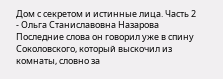Дом с секретом и истинные лица. Часть 2 - Ольга Станиславовна Назарова
Последние слова он говорил уже в спину Соколовского, который выскочил из комнаты, словно за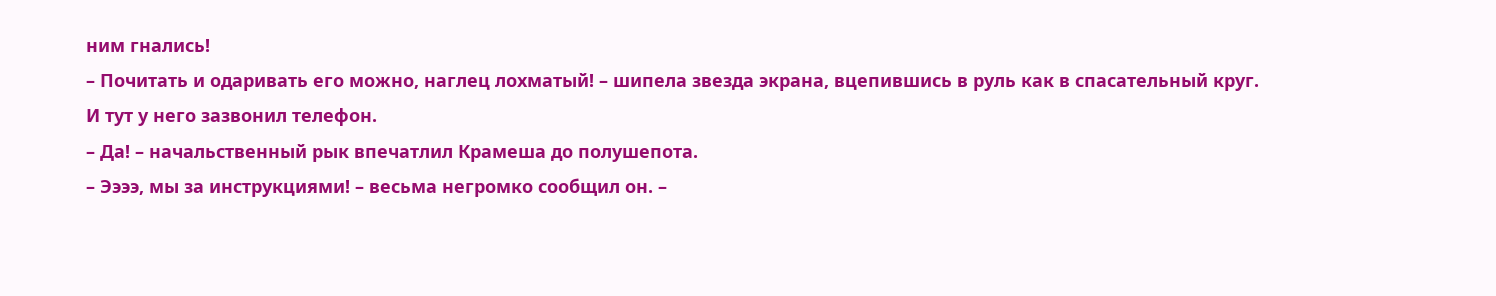ним гнались!
– Почитать и одаривать его можно, наглец лохматый! – шипела звезда экрана, вцепившись в руль как в спасательный круг.
И тут у него зазвонил телефон.
– Да! – начальственный рык впечатлил Крамеша до полушепота.
– Ээээ, мы за инструкциями! – весьма негромко сообщил он. –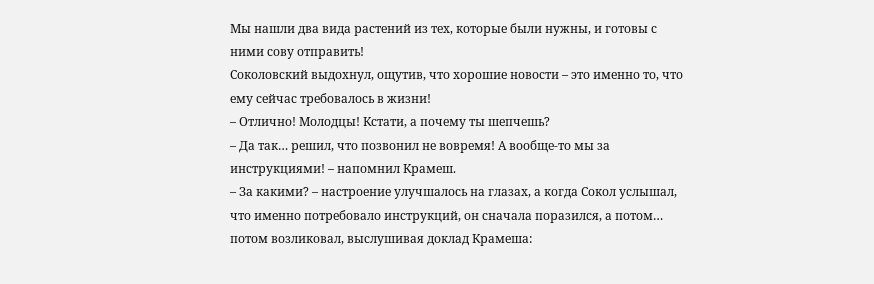Мы нашли два вида растений из тех, которые были нужны, и готовы с ними сову отправить!
Соколовский выдохнул, ощутив, что хорошие новости – это именно то, что ему сейчас требовалось в жизни!
– Отлично! Молодцы! Кстати, а почему ты шепчешь?
– Да так… решил, что позвонил не вовремя! А вообще-то мы за инструкциями! – напомнил Крамеш.
– За какими? – настроение улучшалось на глазах, а когда Сокол услышал, что именно потребовало инструкций, он сначала поразился, а потом… потом возликовал, выслушивая доклад Крамеша: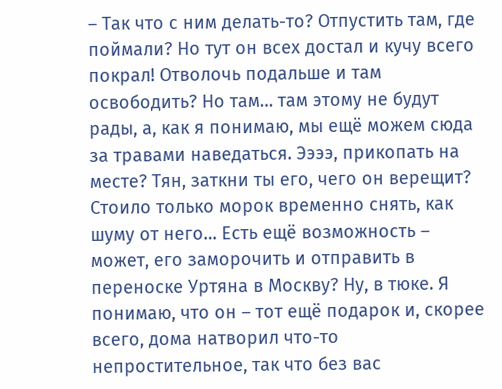– Так что с ним делать-то? Отпустить там, где поймали? Но тут он всех достал и кучу всего пoкрaл! Отволочь подальше и там освободить? Но там… там этому не будут рады, а, как я понимаю, мы ещё можем сюда за травами наведаться. Ээээ, прикопать на месте? Тян, заткни ты его, чего он верещит? Стоило только морок временно снять, как шуму от него… Есть ещё возможность – может, его заморочить и отправить в переноске Уртяна в Москву? Ну, в тюке. Я понимаю, что он – тот ещё подарок и, скорее всего, дома натворил что-то непростительное, так что без вас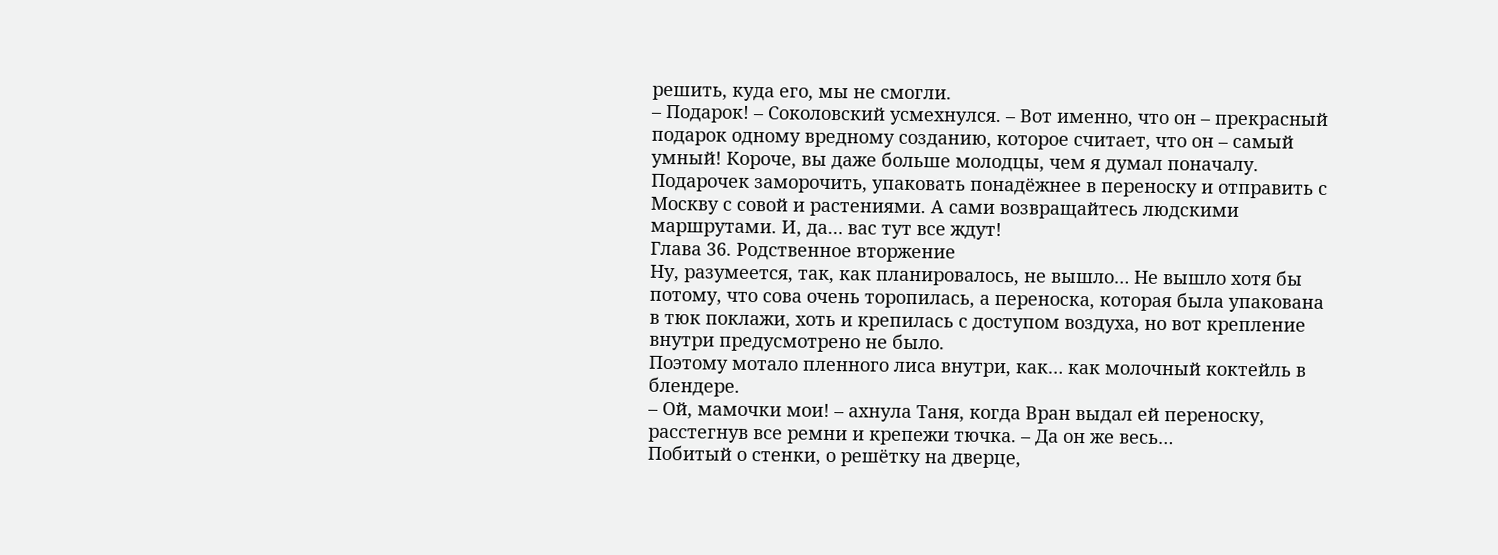решить, куда его, мы не смогли.
– Подарок! – Соколовский усмехнулся. – Вот именно, что он – прекрасный подарок одному вредному созданию, которое считает, что он – самый умный! Короче, вы даже больше молодцы, чем я думал поначалу. Подарочек заморочить, упаковать понадёжнее в переноску и отправить с Москву с совой и растениями. А сами возвращайтесь людскими маршрутами. И, да… вас тут все ждут!
Глава 36. Родственное вторжение
Ну, разумеется, так, как планировалось, не вышло… Не вышло хотя бы потому, что сова очень торопилась, а переноска, которая была упакована в тюк поклажи, хоть и крепилась с доступом воздуха, но вот крепление внутри предусмотрено не было.
Поэтому мотало пленного лиса внутри, как… как молочный коктейль в блендере.
– Ой, мамочки мои! – ахнула Таня, когда Вран выдал ей переноску, расстегнув все ремни и крепежи тючка. – Да он же весь…
Побитый о стенки, о решётку на дверце,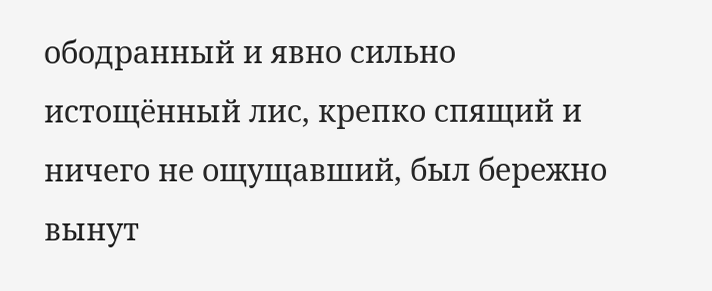ободранный и явно сильно истощённый лис, крепко спящий и ничего не ощущавший, был бережно вынут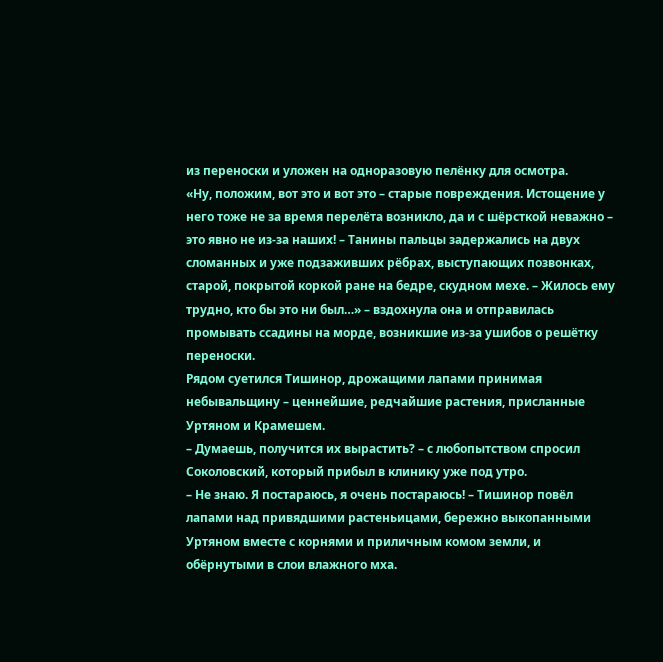из переноски и уложен на одноразовую пелёнку для осмотра.
«Ну, положим, вот это и вот это – старые повреждения. Истощение у него тоже не за время перелёта возникло, да и с шёрсткой неважно – это явно не из-за наших! – Танины пальцы задержались на двух сломанных и уже подзаживших рёбрах, выступающих позвонках, старой, покрытой коркой ране на бедре, скудном мехе. – Жилось ему трудно, кто бы это ни был…» – вздохнула она и отправилась промывать ссадины на морде, возникшие из-за ушибов о решётку переноски.
Рядом суетился Тишинор, дрожащими лапами принимая небывальщину – ценнейшие, редчайшие растения, присланные Уртяном и Крамешем.
– Думаешь, получится их вырастить? – с любопытством спросил Соколовский, который прибыл в клинику уже под утро.
– Не знаю. Я постараюсь, я очень постараюсь! – Тишинор повёл лапами над привядшими растеньицами, бережно выкопанными Уртяном вместе с корнями и приличным комом земли, и обёрнутыми в слои влажного мха.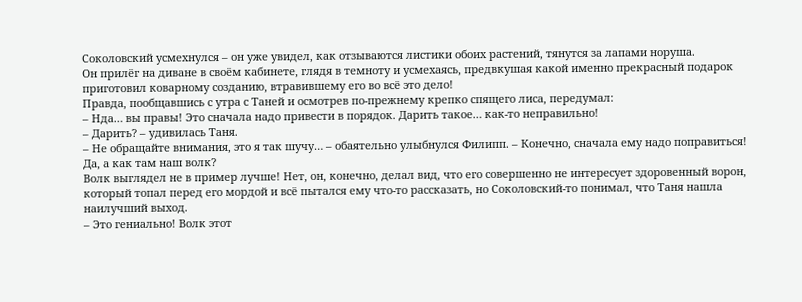Соколовский усмехнулся – он уже увидел, как отзываются листики обоих растений, тянутся за лапами норуша.
Он прилёг на диване в своём кабинете, глядя в темноту и усмехаясь, предвкушая какой именно прекрасный подарок приготовил коварному созданию, втравившему его во всё это дело!
Правда, пообщавшись с утра с Таней и осмотрев по-прежнему крепко спящего лиса, передумал:
– Нда… вы правы! Это сначала надо привести в порядок. Дарить такое… как-то неправильно!
– Дарить? – удивилась Таня.
– Не обращайте внимания, это я так шучу… – обаятельно улыбнулся Филипп. – Конечно, сначала ему надо поправиться! Да, а как там наш волк?
Волк выглядел не в пример лучше! Нет, он, конечно, делал вид, что его совершенно не интересует здоровенный ворон, который топал перед его мордой и всё пытался ему что-то рассказать, но Соколовский-то понимал, что Таня нашла наилучший выход.
– Это гениально! Волк этот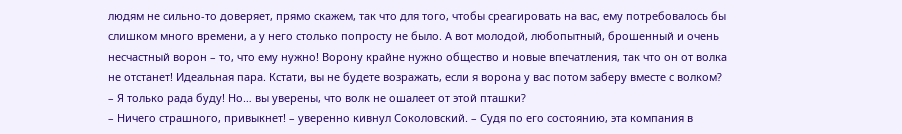людям не сильно-то доверяет, прямо скажем, так что для того, чтобы среагировать на вас, ему потребовалось бы слишком много времени, а у него столько попросту не было. А вот молодой, любопытный, брошенный и очень несчастный ворон – то, что ему нужно! Ворону крайне нужно общество и новые впечатления, так что он от волка не отстанет! Идеальная пара. Кстати, вы не будете возражать, если я ворона у вас потом заберу вместе с волком?
– Я только рада буду! Но… вы уверены, что волк не ошалеет от этой пташки?
– Ничего страшного, привыкнет! – уверенно кивнул Соколовский. – Судя по его состоянию, эта компания в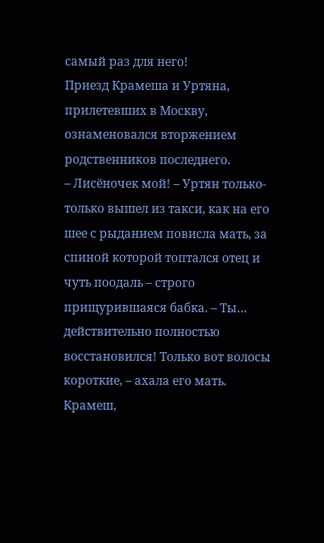самый раз для него!
Приезд Крамеша и Уртяна, прилетевших в Москву, ознаменовался вторжением родственников последнего.
– Лисёночек мой! – Уртян только-только вышел из такси, как на его шее с рыданием повисла мать, за спиной которой топтался отец и чуть поодаль – строго прищурившаяся бабка. – Ты… действительно полностью восстановился! Только вот волосы короткие, – ахала его мать.
Крамеш,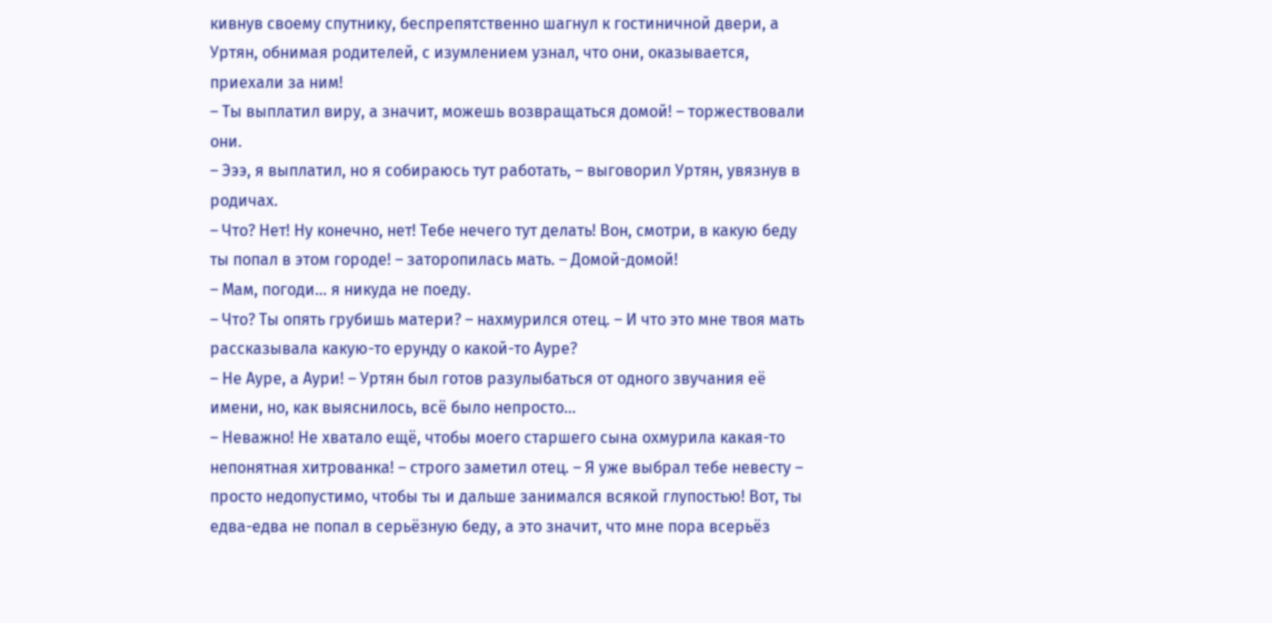кивнув своему спутнику, беспрепятственно шагнул к гостиничной двери, а Уртян, обнимая родителей, с изумлением узнал, что они, оказывается, приехали за ним!
– Ты выплатил виру, а значит, можешь возвращаться домой! – торжествовали они.
– Эээ, я выплатил, но я собираюсь тут работать, – выговорил Уртян, увязнув в родичах.
– Что? Нет! Ну конечно, нет! Тебе нечего тут делать! Вон, смотри, в какую беду ты попал в этом городе! – заторопилась мать. – Домой-домой!
– Мам, погоди… я никуда не поеду.
– Что? Ты опять грубишь матери? – нахмурился отец. – И что это мне твоя мать рассказывала какую-то ерунду о какой-то Ауре?
– Не Ауре, а Аури! – Уртян был готов разулыбаться от одного звучания её имени, но, как выяснилось, всё было непросто…
– Неважно! Не хватало ещё, чтобы моего старшего сына охмурила какая-то непонятная хитрованка! – строго заметил отец. – Я уже выбрал тебе невесту – просто недопустимо, чтобы ты и дальше занимался всякой глупостью! Вот, ты едва-едва не попал в серьёзную беду, а это значит, что мне пора всерьёз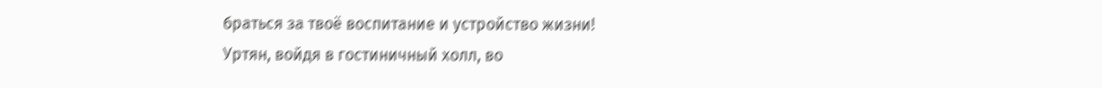браться за твоё воспитание и устройство жизни!
Уртян, войдя в гостиничный холл, во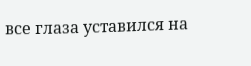все глаза уставился на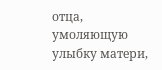отца, умоляющую улыбку матери,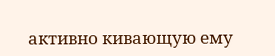активно кивающую ему